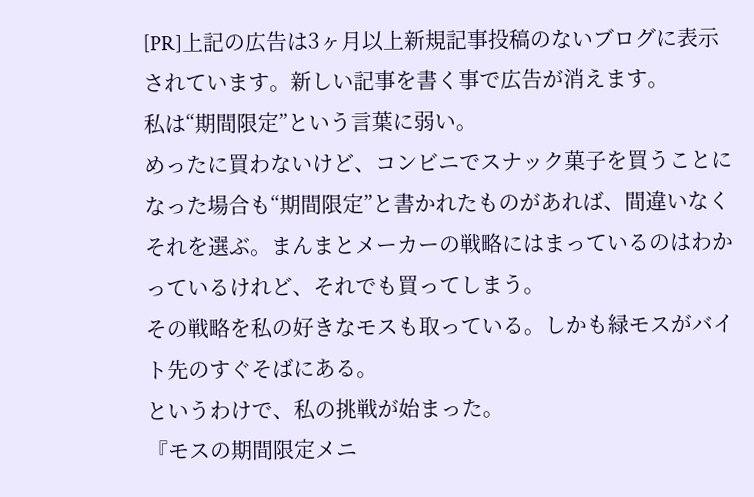[PR]上記の広告は3ヶ月以上新規記事投稿のないブログに表示されています。新しい記事を書く事で広告が消えます。
私は“期間限定”という言葉に弱い。
めったに買わないけど、コンビニでスナック菓子を買うことになった場合も“期間限定”と書かれたものがあれば、間違いなくそれを選ぶ。まんまとメーカーの戦略にはまっているのはわかっているけれど、それでも買ってしまう。
その戦略を私の好きなモスも取っている。しかも緑モスがバイト先のすぐそばにある。
というわけで、私の挑戦が始まった。
『モスの期間限定メニ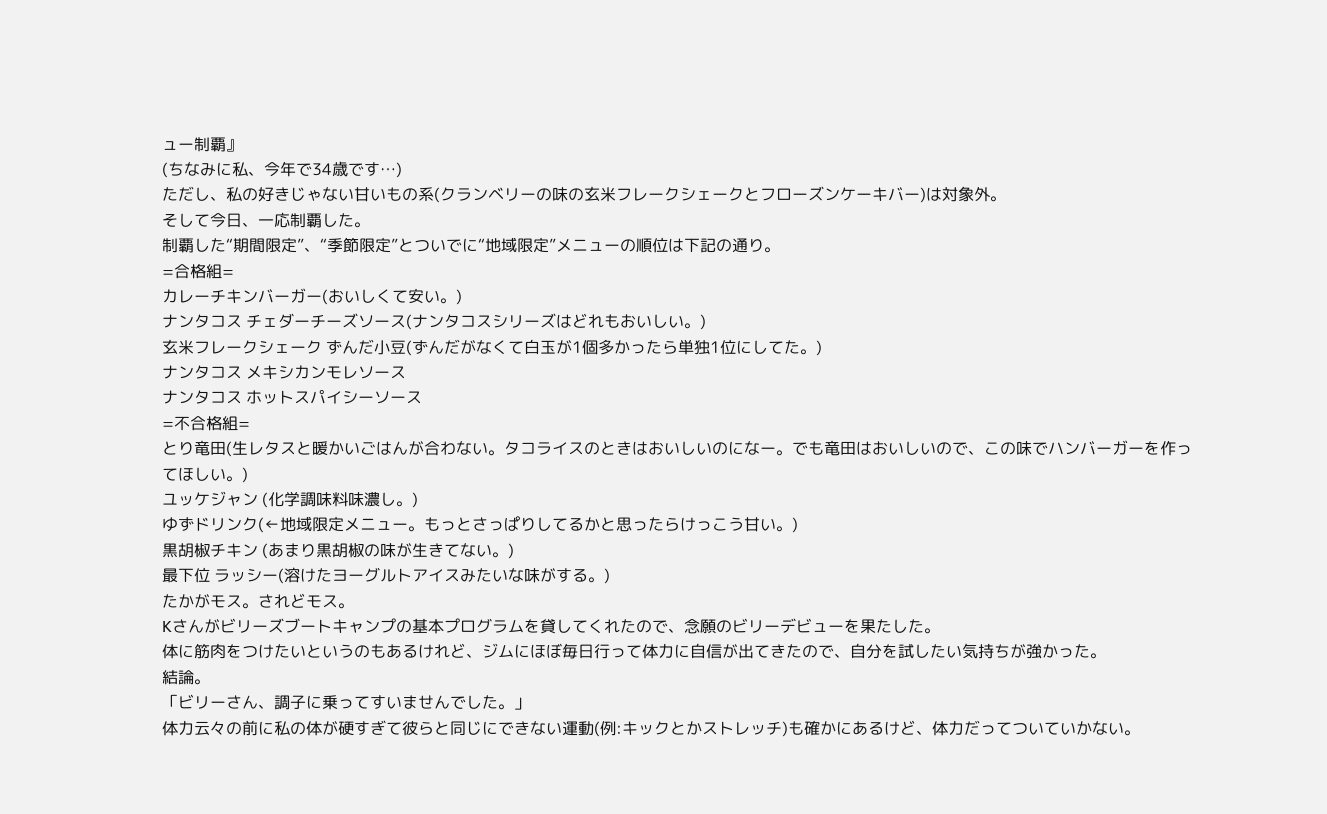ュー制覇』
(ちなみに私、今年で34歳です…)
ただし、私の好きじゃない甘いもの系(クランベリーの味の玄米フレークシェークとフローズンケーキバー)は対象外。
そして今日、一応制覇した。
制覇した“期間限定”、“季節限定”とついでに“地域限定”メニューの順位は下記の通り。
=合格組=
カレーチキンバーガー(おいしくて安い。)
ナンタコス チェダーチーズソース(ナンタコスシリーズはどれもおいしい。)
玄米フレークシェーク ずんだ小豆(ずんだがなくて白玉が1個多かったら単独1位にしてた。)
ナンタコス メキシカンモレソース
ナンタコス ホットスパイシーソース
=不合格組=
とり竜田(生レタスと暖かいごはんが合わない。タコライスのときはおいしいのになー。でも竜田はおいしいので、この味でハンバーガーを作ってほしい。)
ユッケジャン (化学調味料味濃し。)
ゆずドリンク(←地域限定メニュー。もっとさっぱりしてるかと思ったらけっこう甘い。)
黒胡椒チキン (あまり黒胡椒の味が生きてない。)
最下位 ラッシー(溶けたヨーグルトアイスみたいな味がする。)
たかがモス。されどモス。
Kさんがビリーズブートキャンプの基本プログラムを貸してくれたので、念願のビリーデビューを果たした。
体に筋肉をつけたいというのもあるけれど、ジムにほぼ毎日行って体力に自信が出てきたので、自分を試したい気持ちが強かった。
結論。
「ビリーさん、調子に乗ってすいませんでした。」
体力云々の前に私の体が硬すぎて彼らと同じにできない運動(例:キックとかストレッチ)も確かにあるけど、体力だってついていかない。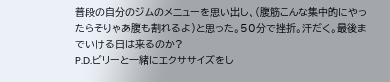普段の自分のジムのメニューを思い出し、(腹筋こんな集中的にやったらそりゃあ腹も割れるよ)と思った。50分で挫折。汗だく。最後までいける日は来るのか?
P.D.ビリーと一緒にエクササイズをし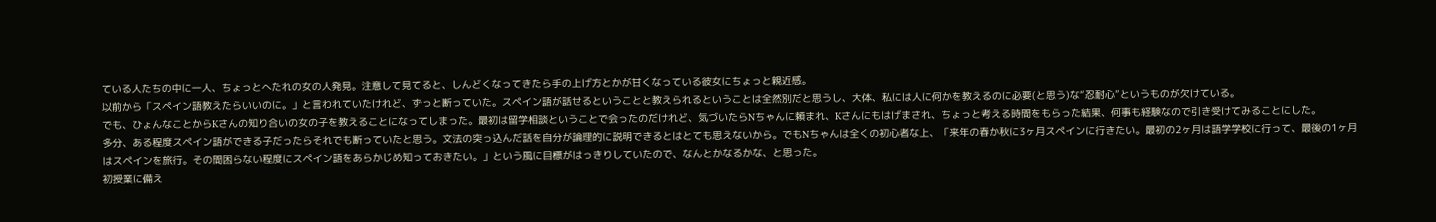ている人たちの中に一人、ちょっとへたれの女の人発見。注意して見てると、しんどくなってきたら手の上げ方とかが甘くなっている彼女にちょっと親近感。
以前から「スペイン語教えたらいいのに。」と言われていたけれど、ずっと断っていた。スペイン語が話せるということと教えられるということは全然別だと思うし、大体、私には人に何かを教えるのに必要(と思う)な“忍耐心”というものが欠けている。
でも、ひょんなことからKさんの知り合いの女の子を教えることになってしまった。最初は留学相談ということで会ったのだけれど、気づいたらNちゃんに頼まれ、Kさんにもはげまされ、ちょっと考える時間をもらった結果、何事も経験なので引き受けてみることにした。
多分、ある程度スペイン語ができる子だったらそれでも断っていたと思う。文法の突っ込んだ話を自分が論理的に説明できるとはとても思えないから。でもNちゃんは全くの初心者な上、「来年の春か秋に3ヶ月スペインに行きたい。最初の2ヶ月は語学学校に行って、最後の1ヶ月はスペインを旅行。その間困らない程度にスペイン語をあらかじめ知っておきたい。」という風に目標がはっきりしていたので、なんとかなるかな、と思った。
初授業に備え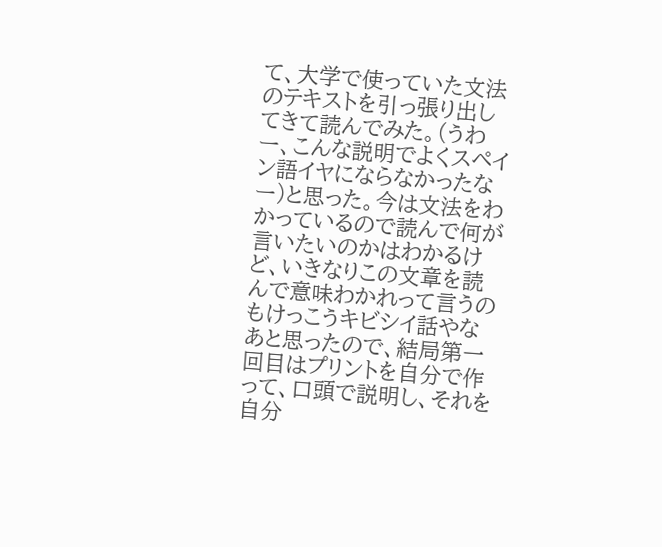て、大学で使っていた文法のテキストを引っ張り出してきて読んでみた。(うわー、こんな説明でよくスペイン語イヤにならなかったなー)と思った。今は文法をわかっているので読んで何が言いたいのかはわかるけど、いきなりこの文章を読んで意味わかれって言うのもけっこうキビシイ話やなあと思ったので、結局第一回目はプリントを自分で作って、口頭で説明し、それを自分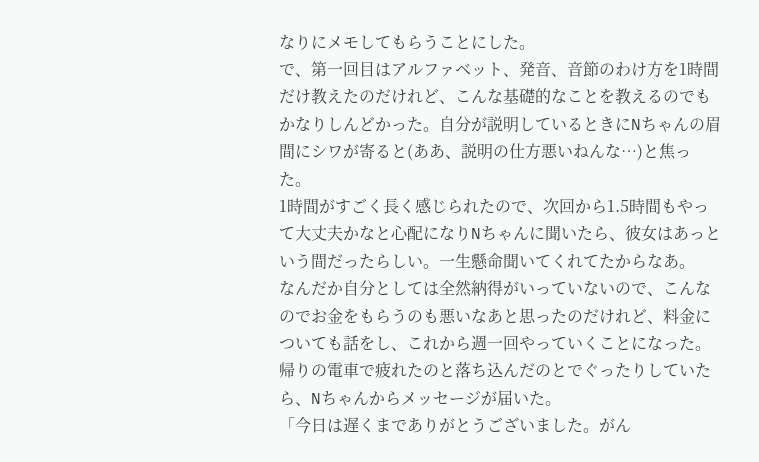なりにメモしてもらうことにした。
で、第一回目はアルファベット、発音、音節のわけ方を1時間だけ教えたのだけれど、こんな基礎的なことを教えるのでもかなりしんどかった。自分が説明しているときにNちゃんの眉間にシワが寄ると(ああ、説明の仕方悪いねんな…)と焦った。
1時間がすごく長く感じられたので、次回から1.5時間もやって大丈夫かなと心配になりNちゃんに聞いたら、彼女はあっという間だったらしい。一生懸命聞いてくれてたからなあ。
なんだか自分としては全然納得がいっていないので、こんなのでお金をもらうのも悪いなあと思ったのだけれど、料金についても話をし、これから週一回やっていくことになった。帰りの電車で疲れたのと落ち込んだのとでぐったりしていたら、Nちゃんからメッセージが届いた。
「今日は遅くまでありがとうございました。がん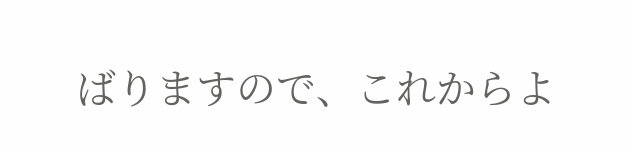ばりますので、これからよ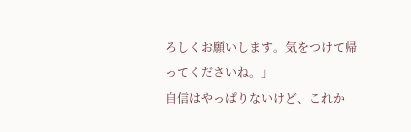ろしくお願いします。気をつけて帰ってくださいね。」
自信はやっぱりないけど、これか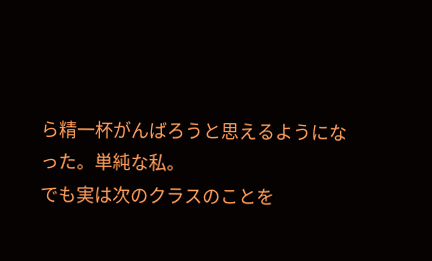ら精一杯がんばろうと思えるようになった。単純な私。
でも実は次のクラスのことを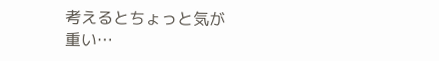考えるとちょっと気が重い…